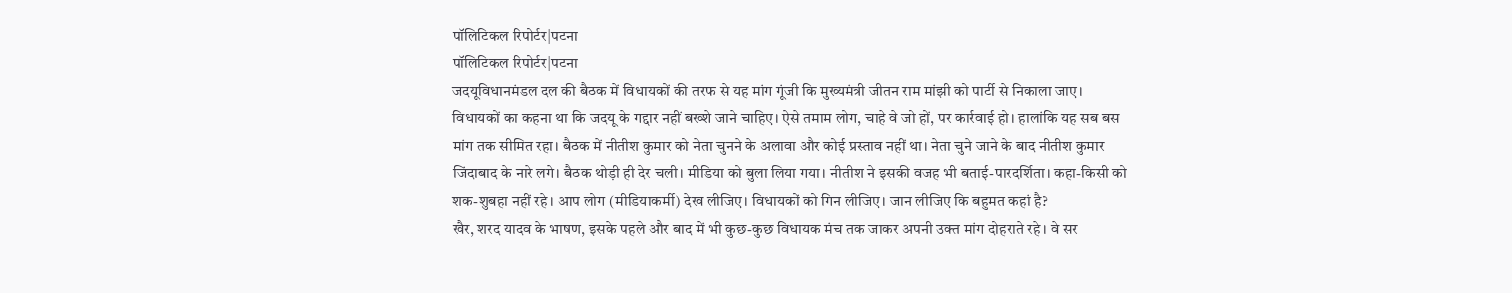पॉलिटिकल रिपोर्टर|पटना
पॉलिटिकल रिपोर्टर|पटना
जदयूविधानमंडल दल की बैठक में विधायकों की तरफ से यह मांग गूंजी कि मुख्यमंत्री जीतन राम मांझी को पार्टी से निकाला जाए। विधायकों का कहना था कि जदयू के गद्दार नहीं बख्शे जाने चाहिए। ऐसे तमाम लोग, चाहे वे जो हों, पर कार्रवाई हो। हालांकि यह सब बस मांग तक सीमित रहा। बैठक में नीतीश कुमार को नेता चुनने के अलावा और कोई प्रस्ताव नहीं था। नेता चुने जाने के बाद नीतीश कुमार जिंदाबाद के नारे लगे। बैठक थोड़ी ही देर चली। मीडिया को बुला लिया गया। नीतीश ने इसकी वजह भी बताई-पारदर्शिता। कहा-किसी को शक-शुबहा नहीं रहे। आप लोग (मीडियाकर्मी) देख लीजिए। विधायकों को गिन लीजिए। जान लीजिए कि बहुमत कहां है?
खैर, शरद यादव के भाषण, इसके पहले और बाद में भी कुछ-कुछ विधायक मंच तक जाकर अपनी उक्त मांग दोहराते रहे। वे सर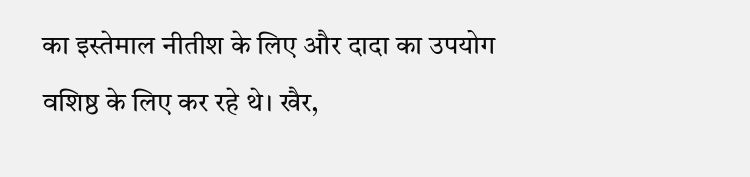का इस्तेमाल नीतीश के लिए और दादा का उपयोग वशिष्ठ के लिए कर रहे थे। खैर,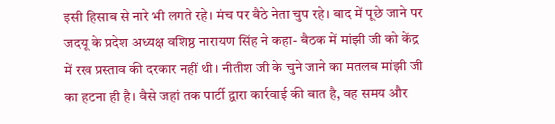इसी हिसाब से नारे भी लगते रहे। मंच पर बैठे नेता चुप रहे। बाद में पूछे जाने पर जदयू के प्रदेश अध्यक्ष वशिष्ठ नारायण सिंह ने कहा- बैठक में मांझी जी को केंद्र में रख प्रस्ताव की दरकार नहीं थी। नीतीश जी के चुने जाने का मतलब मांझी जी का हटना ही है। वैसे जहां तक पार्टी द्वारा कार्रवाई की बात है, वह समय और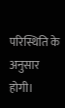परिस्थिति के अनुसार होगी।